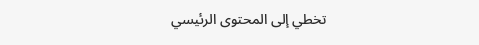تخطي إلى المحتوى الرئيسي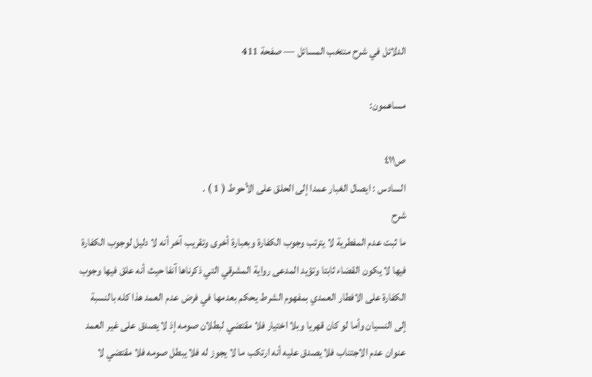الدلائل في شرح منتخب المسائل — صفحة 411

مساهمون:

ص٤١١
السادس : ايصال الغبار عمدا إلى الحلق على الأحوط ( 1 ) .
شرح
ما ثبت عدم المفطرية لا يترتب وجوب الكفارة وبعبارة أخرى وتقريب آخر أنه لا دليل لوجوب الكفارة فيها لا يكون القضاء ثابتا وتؤيد المدعى رواية المشرقي التي ذكرناها آنفا حيث أنه علق فيها وجوب الكفارة على الافطار العمدي بمفهوم الشرط يحكم بعدمها في فرض عدم العمد هذا كله بالنسبة إلى النسيان وأما لو كان قهريا وبلا اختيار فلا مقتضي لبطلان صومه إذ لا يصدق على غير العمد عنوان عدم الاجتناب فلا يصدق عليه أنه ارتكب ما لا يجوز له فلا يبطل صومه فلا مقتضي لا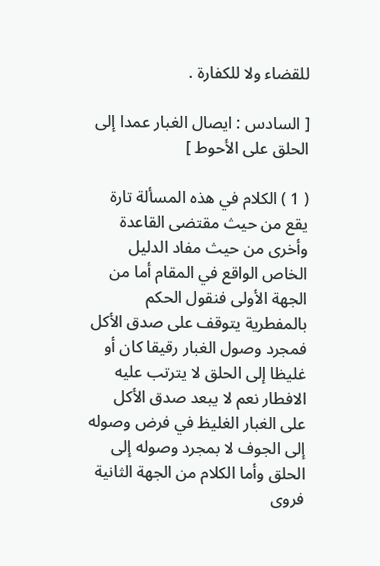للقضاء ولا للكفارة .

[ السادس : ايصال الغبار عمدا إلى الحلق على الأحوط ]

( 1 ) الكلام في هذه المسألة تارة يقع من حيث مقتضى القاعدة وأخرى من حيث مفاد الدليل الخاص الواقع في المقام أما من الجهة الأولى فنقول الحكم بالمفطرية يتوقف على صدق الأكل فمجرد وصول الغبار رقيقا كان أو غليظا إلى الحلق لا يترتب عليه الافطار نعم لا يبعد صدق الأكل على الغبار الغليظ في فرض وصوله إلى الجوف لا بمجرد وصوله إلى الحلق وأما الكلام من الجهة الثانية فروى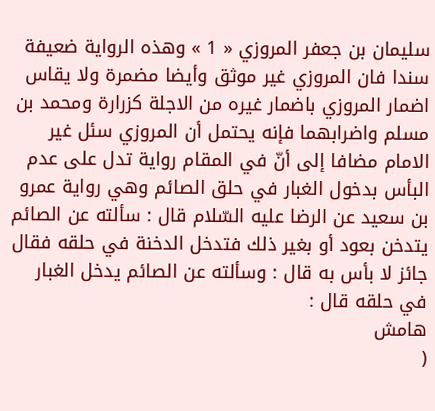سليمان بن جعفر المروزي « 1 » وهذه الرواية ضعيفة سندا فان المروزي غير موثق وأيضا مضمرة ولا يقاس اضمار المروزي باضمار غيره من الاجلة كزرارة ومحمد بن مسلم واضرابهما فإنه يحتمل أن المروزي سئل غير الامام مضافا إلى أنّ في المقام رواية تدل على عدم البأس بدخول الغبار في حلق الصائم وهي رواية عمرو بن سعيد عن الرضا عليه السّلام قال : سألته عن الصائم يتدخن بعود أو بغير ذلك فتدخل الدخنة في حلقه فقال جائز لا بأس به قال : وسألته عن الصائم يدخل الغبار في حلقه قال :
هامش
(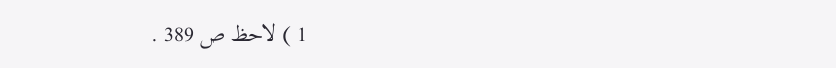1 ) لاحظ ص 389 .